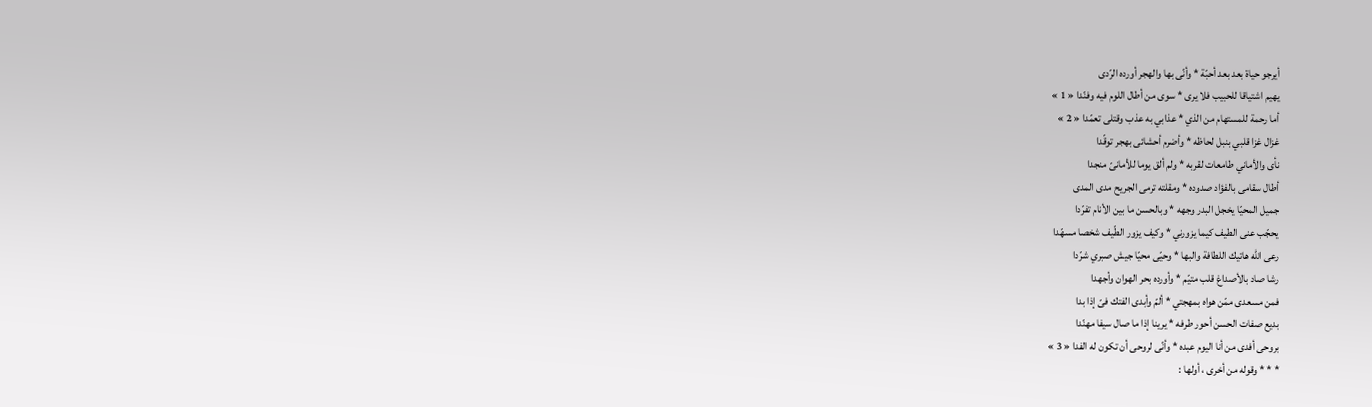أيرجو حياة بعد بعد أحبّة * وأنّى بها والهجر أورده الرّدى
يهيم اشتياقا للحبيب فلا يرى * سوى من أطال اللوم فيه وفنّدا « 1 »
أما رحمة للمستهام من الذي * عذابي به عذب وقتلى تعمّدا « 2 »
غزال غزا قلبي بنبل لحاظه * وأضرم أحشائى بهجر توقّدا
نأى والأماني طامعات لقربه * ولم ألق يوما للأمانىّ منجدا
أطال سقامى بالفؤاد صدوده * ومقلته ترمى الجريح مدى المدى
جميل المحيّا يخجل البدر وجهه * وبالحسن ما بين الأنام تفرّدا
يحجّب عنى الطيف كيما يزورني * وكيف يزور الطّيف شخصا مسهّدا
رعى اللّه هاتيك اللطافة والبها * وحيّى محيّا جيش صبري شرّدا
رشا صاد بالأصداغ قلب متيّم * وأورده بحر الهوان وأجهدا
فمن مسعدى ممّن هواه بمهجتي * ألمّ وأبدى الفتك فىّ إذا بدا
بديع صفات الحسن أحور طرفه * يرينا إذا ما صال سيفا مهنّدا
بروحى أفدى من أنا اليوم عبده * وأنّى لروحى أن تكون له الفدا « 3 »
* * * وقوله من أخرى ، أولها :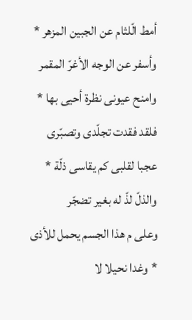أمط الّلثام عن الجبين المزهر * وأسفر عن الوجه الأغرّ المقمر
وامنح عيونى نظرة أحيى بها * فلقد فقدت تجلّدى وتصبّرى
عجبا لقلبى كم يقاسى ذلّة * والذلّ لذّ له بغير تضجّر
وعلى م هذا الجسم يحمل للأذى * وغدا نحيلا لا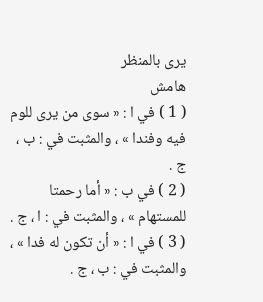يرى بالمنظر
هامش
( 1 ) في ا : « سوى من يرى للوم فيه وفندا » ، والمثبت في : ب ، ج .
( 2 ) في ب : « أما رحمتا للمستهام » ، والمثبت في : ا ، ج .
( 3 ) في ا : « أن تكون له فدا » ، والمثبت في : ب ، ج .